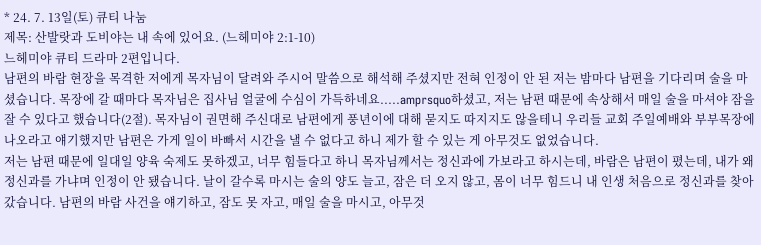* 24. 7. 13일(토) 큐티 나눔
제목: 산발랏과 도비야는 내 속에 있어요. (느헤미야 2:1-10)
느헤미야 큐티 드라마 2편입니다.
남편의 바람 현장을 목격한 저에게 목자님이 달려와 주시어 말씀으로 해석해 주셨지만 전혀 인정이 안 된 저는 밤마다 남편을 기다리며 술을 마셨습니다. 목장에 갈 때마다 목자님은 집사님 얼굴에 수심이 가득하네요.....amprsquo하셨고, 저는 남편 때문에 속상해서 매일 술을 마셔야 잠을 잘 수 있다고 했습니다(2절). 목자님이 권면해 주신대로 남편에게 풍년이에 대해 묻지도 따지지도 않을테니 우리들 교회 주일예배와 부부목장에 나오라고 얘기했지만 남편은 가게 일이 바빠서 시간을 낼 수 없다고 하니 제가 할 수 있는 게 아무것도 없었습니다.
저는 남편 때문에 일대일 양육 숙제도 못하겠고, 너무 힘들다고 하니 목자님께서는 정신과에 가보라고 하시는데, 바람은 남편이 폈는데, 내가 왜 정신과를 가냐며 인정이 안 됐습니다. 날이 갈수록 마시는 술의 양도 늘고, 잠은 더 오지 않고, 몸이 너무 힘드니 내 인생 처음으로 정신과를 찾아갔습니다. 남편의 바람 사건을 얘기하고, 잠도 못 자고, 매일 술을 마시고, 아무것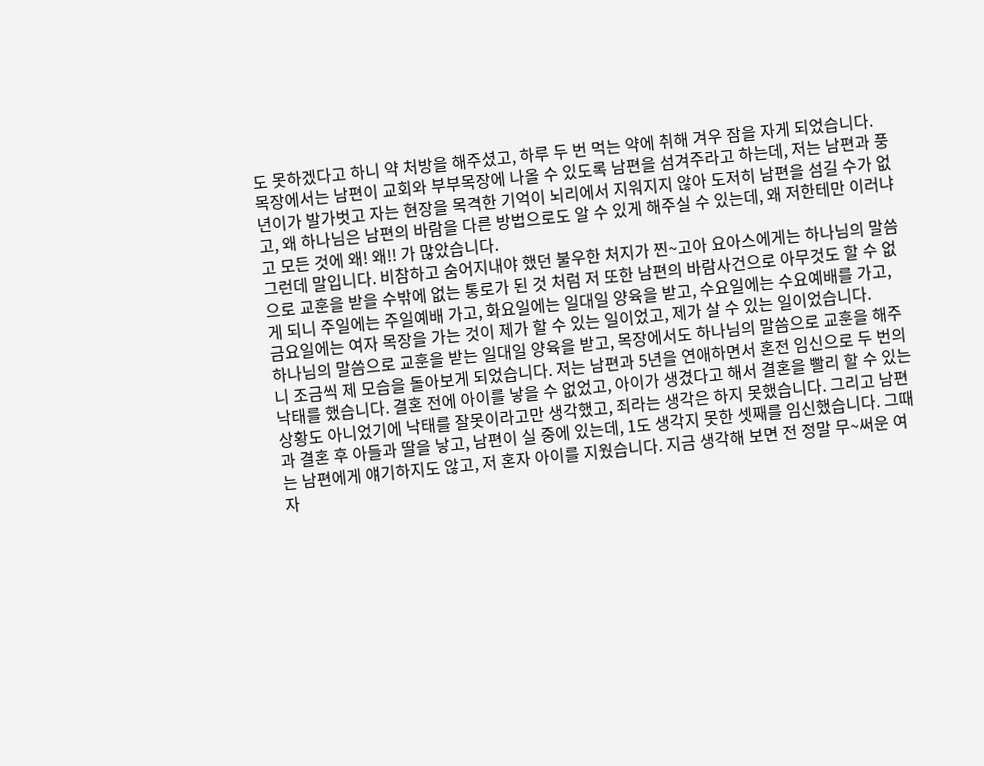도 못하겠다고 하니 약 처방을 해주셨고, 하루 두 번 먹는 약에 취해 겨우 잠을 자게 되었습니다.
목장에서는 남편이 교회와 부부목장에 나올 수 있도록 남편을 섬겨주라고 하는데, 저는 남편과 풍년이가 발가벗고 자는 현장을 목격한 기억이 뇌리에서 지워지지 않아 도저히 남편을 섬길 수가 없고, 왜 하나님은 남편의 바람을 다른 방법으로도 알 수 있게 해주실 수 있는데, 왜 저한테만 이러냐고 모든 것에 왜! 왜!! 가 많았습니다.
그런데 말입니다. 비참하고 숨어지내야 했던 불우한 처지가 찐~고아 요아스에게는 하나님의 말씀으로 교훈을 받을 수밖에 없는 통로가 된 것 처럼 저 또한 남편의 바람사건으로 아무것도 할 수 없게 되니 주일에는 주일예배 가고, 화요일에는 일대일 양육을 받고, 수요일에는 수요예배를 가고, 금요일에는 여자 목장을 가는 것이 제가 할 수 있는 일이었고, 제가 살 수 있는 일이었습니다.
하나님의 말씀으로 교훈을 받는 일대일 양육을 받고, 목장에서도 하나님의 말씀으로 교훈을 해주니 조금씩 제 모습을 돌아보게 되었습니다. 저는 남편과 5년을 연애하면서 혼전 임신으로 두 번의 낙태를 했습니다. 결혼 전에 아이를 낳을 수 없었고, 아이가 생겼다고 해서 결혼을 빨리 할 수 있는 상황도 아니었기에 낙태를 잘못이라고만 생각했고, 죄라는 생각은 하지 못했습니다. 그리고 남편과 결혼 후 아들과 딸을 낳고, 남편이 실 중에 있는데, 1도 생각지 못한 셋째를 임신했습니다. 그때는 남편에게 얘기하지도 않고, 저 혼자 아이를 지웠습니다. 지금 생각해 보면 전 정말 무~써운 여자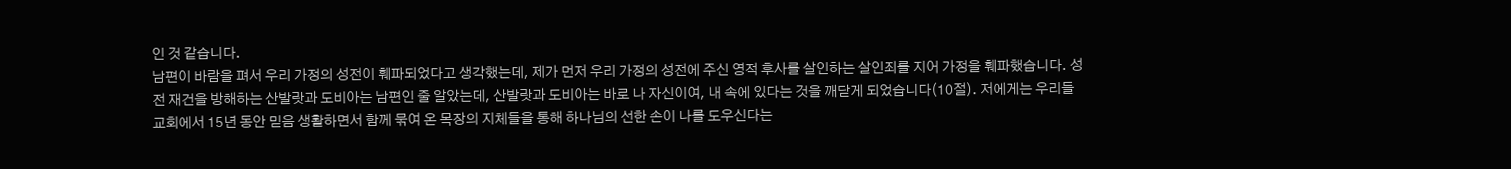인 것 같습니다.
남편이 바람을 펴서 우리 가정의 성전이 훼파되었다고 생각했는데, 제가 먼저 우리 가정의 성전에 주신 영적 후사를 살인하는 살인죄를 지어 가정을 훼파했습니다. 성전 재건을 방해하는 산발랏과 도비아는 남편인 줄 알았는데, 산발랏과 도비아는 바로 나 자신이여, 내 속에 있다는 것을 깨닫게 되었습니다(10절). 저에게는 우리들 교회에서 15년 동안 믿음 생활하면서 함께 묶여 온 목장의 지체들을 통해 하나님의 선한 손이 나를 도우신다는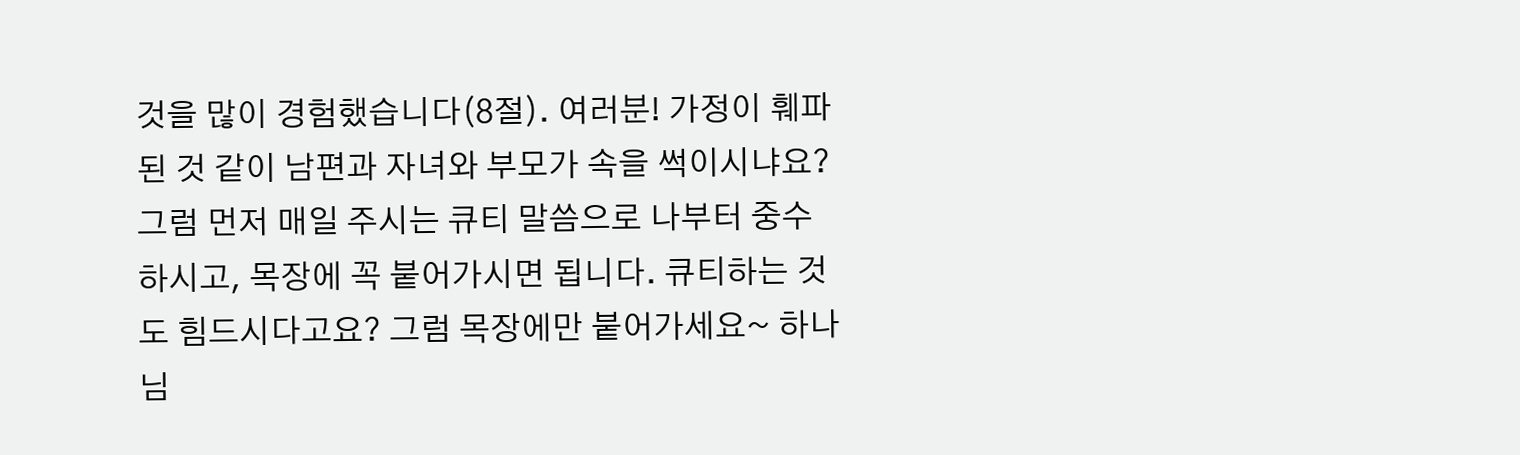것을 많이 경험했습니다(8절). 여러분! 가정이 훼파된 것 같이 남편과 자녀와 부모가 속을 썩이시냐요? 그럼 먼저 매일 주시는 큐티 말씀으로 나부터 중수하시고, 목장에 꼭 붙어가시면 됩니다. 큐티하는 것도 힘드시다고요? 그럼 목장에만 붙어가세요~ 하나님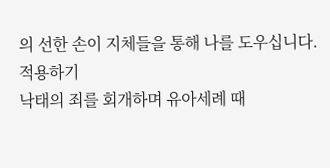의 선한 손이 지체들을 통해 나를 도우십니다.
적용하기
낙태의 죄를 회개하며 유아세례 때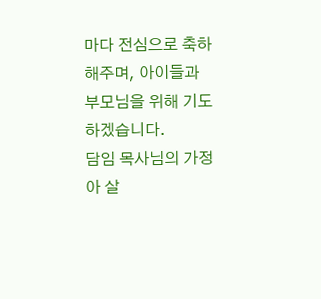마다 전심으로 축하해주며, 아이들과 부모님을 위해 기도하겠습니다.
담임 목사님의 가정아 살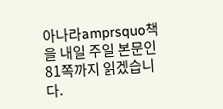아나라amprsquo책을 내일 주일 본문인 81쪽까지 읽겠습니다.